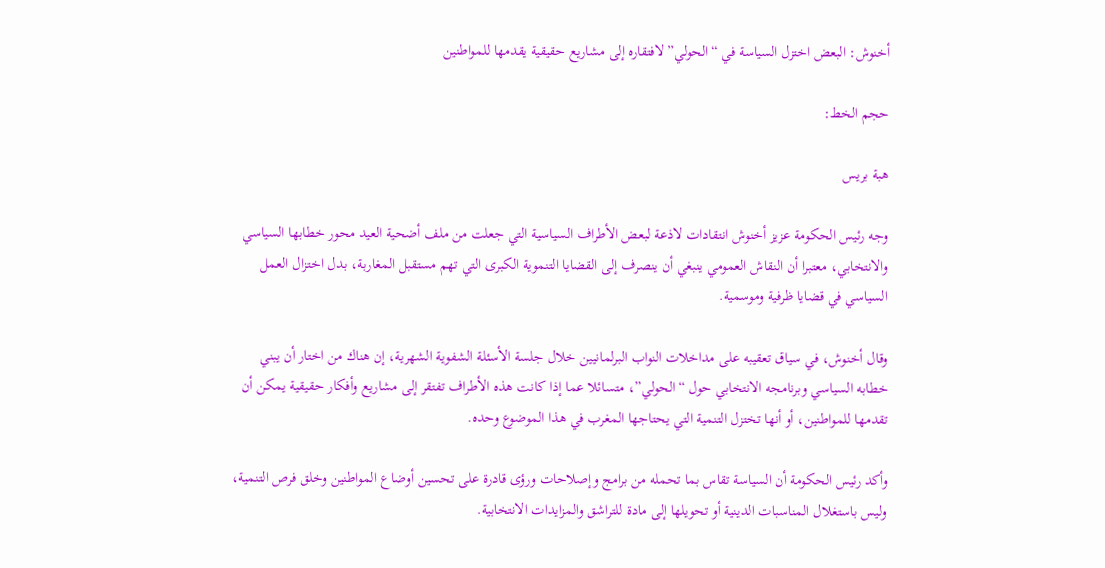أخنوش: البعض اختزل السياسة في “الحولي” لافتقاره إلى مشاريع حقيقية يقدمها للمواطنين

حجم الخط:

هبة بريس

وجه رئيس الحكومة عزيز أخنوش انتقادات لاذعة لبعض الأطراف السياسية التي جعلت من ملف أضحية العيد محور خطابها السياسي والانتخابي، معتبرا أن النقاش العمومي ينبغي أن ينصرف إلى القضايا التنموية الكبرى التي تهم مستقبل المغاربة، بدل اختزال العمل السياسي في قضايا ظرفية وموسمية.

وقال أخنوش، في سياق تعقيبه على مداخلات النواب البرلمانيين خلال جلسة الأسئلة الشفوية الشهرية، إن هناك من اختار أن يبني خطابه السياسي وبرنامجه الانتخابي حول “الحولي”، متسائلا عما إذا كانت هذه الأطراف تفتقر إلى مشاريع وأفكار حقيقية يمكن أن تقدمها للمواطنين، أو أنها تختزل التنمية التي يحتاجها المغرب في هذا الموضوع وحده.

وأكد رئيس الحكومة أن السياسة تقاس بما تحمله من برامج وإصلاحات ورؤى قادرة على تحسين أوضاع المواطنين وخلق فرص التنمية، وليس باستغلال المناسبات الدينية أو تحويلها إلى مادة للتراشق والمزايدات الانتخابية.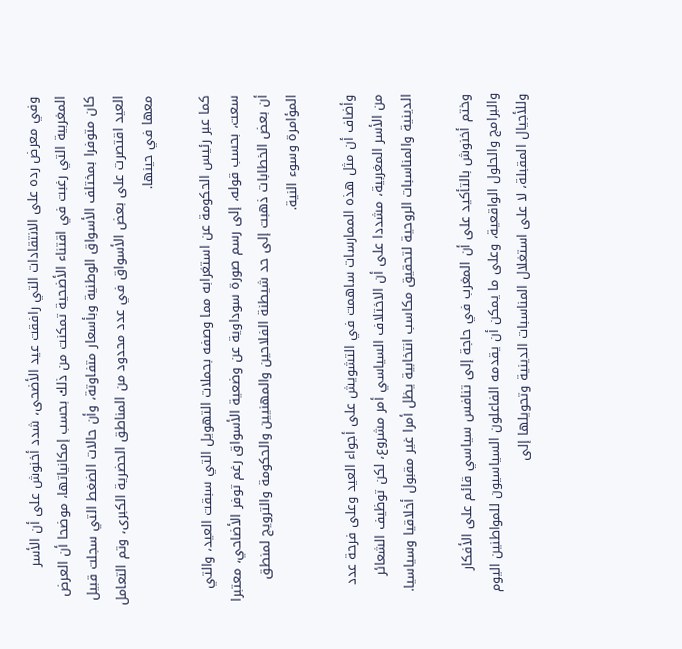وفي معرض رده على الانتقادات التي رافقت عيد الأضحى، شدد أخنوش على أن الأسر المغربية التي رغبت في اقتناء الأضحية تمكنت من ذلك بحسب إمكانياتها، موضحا أن العرض كان متوفرا بمختلف الأسواق الوطنية وبأسعار متفاوتة، وأن حالات الضغط التي سجلت قبيل العيد اقتصرت على بعض الأسواق في عدد محدود من المناطق الحضرية الكبرى، وتم التعامل معها في حينها.

كما عبر رئيس الحكومة عن استغرابه مما وصفه بحملات التهويل التي سبقت العيد، والتي سعت، بحسب قوله، إلى رسم صورة سوداوية عن وضعية الأسواق رغم توفر الأضاحي، معتبرا أن بعض الخطابات ذهبت إلى حد شيطنة الفلاحين والمهنيين والحكومة والترويج لمنطق المؤامرة وسوء النية.

وأضاف أن مثل هذه الممارسات ساهمت في التشويش على أجواء العيد وعلى فرحة عدد من الأسر المغربية، مشددا على أن الاختلاف السياسي أمر مشروع، لكن توظيف الشعائر الدينية والمناسبات الروحية لتحقيق مكاسب انتخابية يظل أمرا غير مقبول أخلاقيا وسياسيا.

وختم أخنوش بالتأكيد على أن المغرب في حاجة إلى تنافس سياسي قائم على الأفكار والبرامج والحلول الواقعية، وعلى ما يمكن أن يقدمه الفاعلون السياسيون للمواطنين اليوم وللأجيال المقبلة، لا على استغلال المناسبات الدينية وتحويلها إلى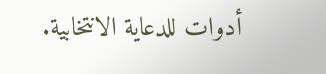أدوات للدعاية الانتخابية.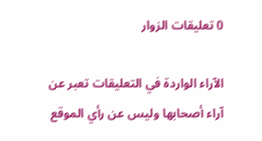0 تعليقات الزوار

الآراء الواردة في التعليقات تعبر عن آراء أصحابها وليس عن رأي الموقع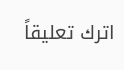اترك تعليقاً